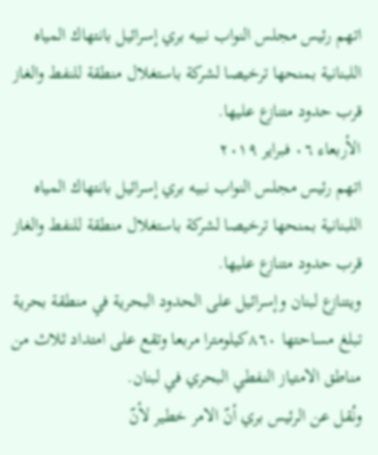اتهم رئيس مجلس النواب نبيه بري إسرائيل بانتهاك المياه اللبنانية بمنحها ترخيصا لشركة باستغلال منطقة للنفط والغاز قرب حدود متنازع عليها.
الأربعاء ٠٦ فبراير ٢٠١٩
اتهم رئيس مجلس النواب نبيه بري إسرائيل بانتهاك المياه اللبنانية بمنحها ترخيصا لشركة باستغلال منطقة للنفط والغاز قرب حدود متنازع عليها.
ويتنازع لبنان وإسرائيل على الحدود البحرية في منطقة بحرية تبلغ مساحتها ٨٦٠كيلومترا مربعا وتقع على امتداد ثلاث من مناطق الامتياز النفطي البحري في لبنان.
ونُقل عن الرئيس بري أنّ الامر خطير لأنّ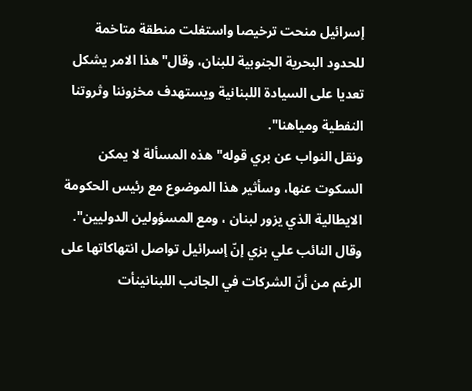إسرائيل منحت ترخيصا واستغلت منطقة متاخمة للحدود البحرية الجنوبية للبنان، وقال"هذا الامر يشكل تعديا على السيادة اللبنانية ويستهدف مخزوننا وثروتنا النفطية ومياهنا".
ونقل النواب عن بري قوله"هذه المسألة لا يمكن السكوت عنها، وسأثير هذا الموضوع مع رئيس الحكومة الايطالية الذي يزور لبنان ، ومع المسؤولين الدوليين".
وقال النائب علي بزي إنّ إسرائيل تواصل انتهاكاتها على الرغم من أنّ الشركات في الجانب اللبنانينأت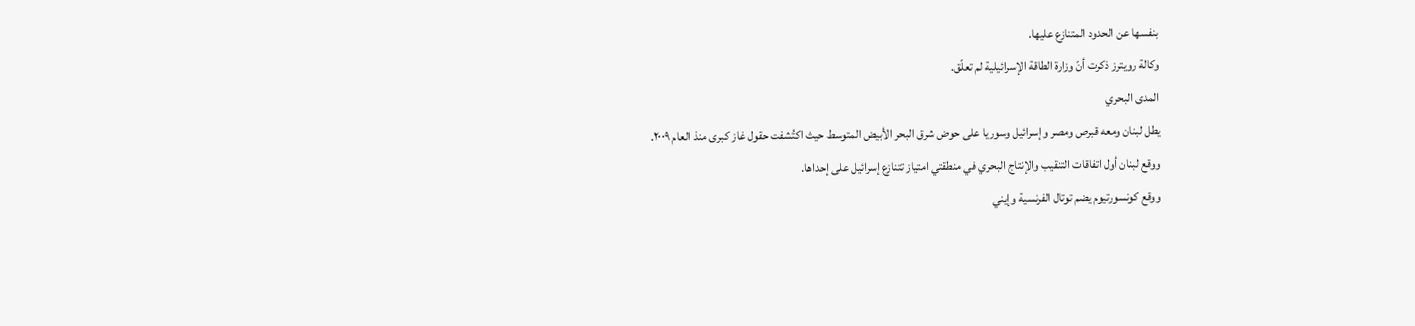بنفسها عن الحدود المتنازع عليها.
وكالة رويترز ذكرت أنّ وزارة الطاقة الإسرائيلية لم تعلّق.
المدى البحري
يطل لبنان ومعه قبرص ومصر وإسرائيل وسوريا على حوض شرق البحر الأبيض المتوسط حيث اكتُشفت حقول غاز كبرى منذ العام ٢٠٠٩.
ووقع لبنان أول اتفاقات التنقيب والإنتاج البحري في منطقتي امتياز تتنازع إسرائيل على إحداها.
ووقع كونسورتيوم يضم توتال الفرنسية وإيني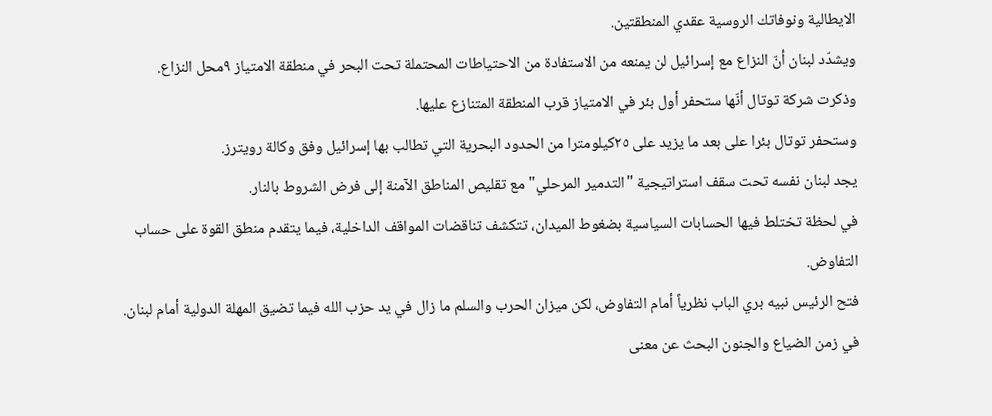الايطالية ونوفاتك الروسية عقدي المنطقتين.
ويشدّد لبنان أنّ النزاع مع إسرائيل لن يمنعه من الاستفادة من الاحتياطات المحتملة تحت البحر في منطقة الامتياز ٩محل النزاع.
وذكرت شركة توتال أنّها ستحفر أول بئر في الامتياز قرب المنطقة المتنازع عليها.
وستحفر توتال بئرا على بعد ما يزيد على ٢٥كيلومترا من الحدود البحرية التي تطالب بها إسرائيل وفق وكالة رويترز.
يجد لبنان نفسه تحت سقف استراتيجية "التدمير المرحلي" مع تقليص المناطق الآمنة إلى فرض الشروط بالنار.
في لحظة تختلط فيها الحسابات السياسية بضغوط الميدان، تتكشف تناقضات المواقف الداخلية، فيما يتقدم منطق القوة على حساب التفاوض.
فتح الرئيس نبيه بري الباب نظرياً أمام التفاوض، لكن ميزان الحرب والسلم ما زال في يد حزب الله فيما تضيق المهلة الدولية أمام لبنان.
في زمن الضياع والجنون البحث عن معنى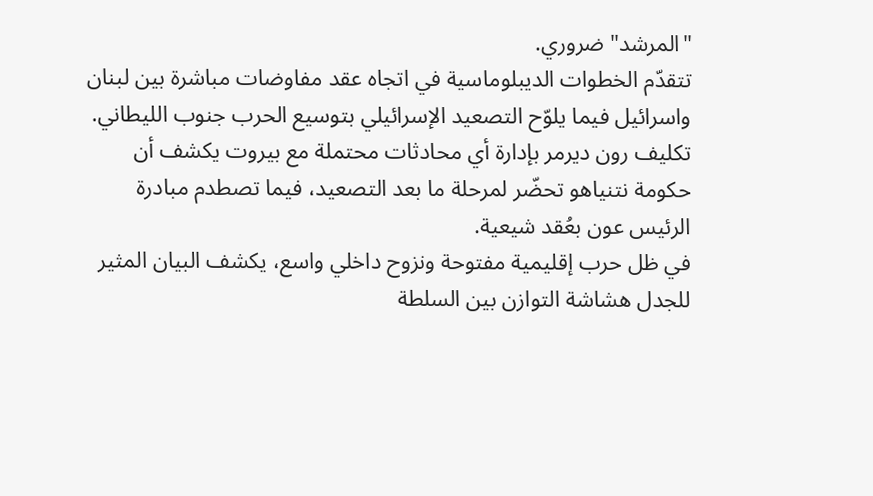"المرشد" ضروري.
تتقدّم الخطوات الديبلوماسية في اتجاه عقد مفاوضات مباشرة بين لبنان واسرائيل فيما يلوّح التصعيد الإسرائيلي بتوسيع الحرب جنوب الليطاني.
تكليف رون ديرمر بإدارة أي محادثات محتملة مع بيروت يكشف أن حكومة نتنياهو تحضّر لمرحلة ما بعد التصعيد، فيما تصطدم مبادرة الرئيس عون بعُقد شيعية.
في ظل حرب إقليمية مفتوحة ونزوح داخلي واسع، يكشف البيان المثير للجدل هشاشة التوازن بين السلطة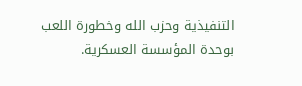التنفيذية وحزب الله وخطورة اللعب بوحدة المؤسسة العسكرية.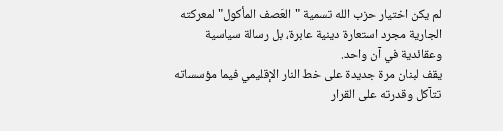لم يكن اختيار حزب الله تسمية "العَصف المأكول" لمعركته الجارية مجرد استعارة دينية عابرة، بل رسالة سياسية وعقائدية في آن واحد.
يقف لبنان مرة جديدة على خط النار الإقليمي فيما مؤسساته تتآكل وقدرته على القرار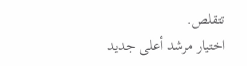تتقلص.
اختيار مرشد أعلى جديد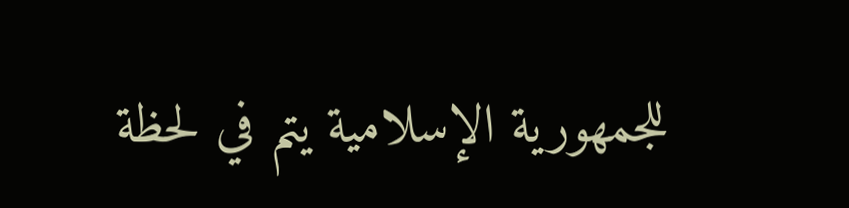للجمهورية الإسلامية يتم في لحظة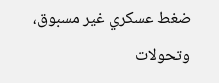ضغط عسكري غير مسبوق، وتحولات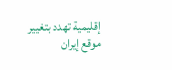إقليمية تهدد بتغيير موقع إيران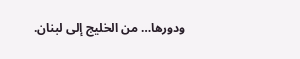ودورها… من الخليج إلى لبنان.